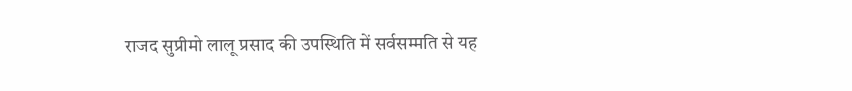राजद सुप्रीमो लालू प्रसाद की उपस्थिति में सर्वसम्मति से यह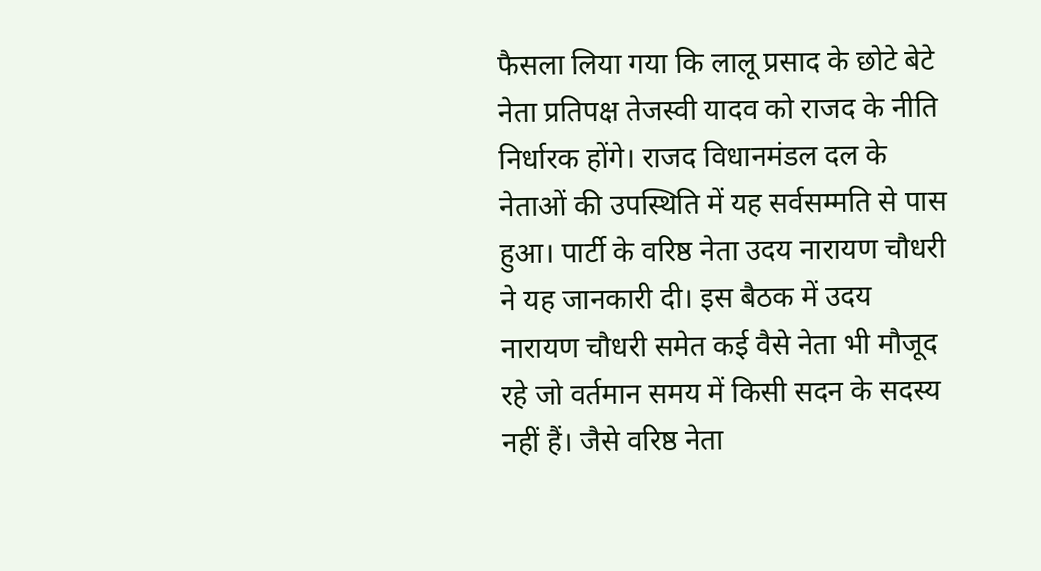फैसला लिया गया कि लालू प्रसाद के छोटे बेटे नेता प्रतिपक्ष तेजस्वी यादव को राजद के नीति निर्धारक होंगे। राजद विधानमंडल दल के नेताओं की उपस्थिति में यह सर्वसम्मति से पास हुआ। पार्टी के वरिष्ठ नेता उदय नारायण चौधरी ने यह जानकारी दी। इस बैठक में उदय नारायण चौधरी समेत कई वैसे नेता भी मौजूद रहे जो वर्तमान समय में किसी सदन के सदस्य नहीं हैं। जैसे वरिष्ठ नेता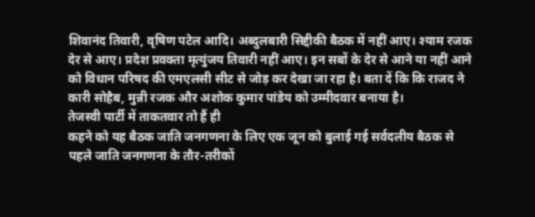शिवानंद तिवारी, वृषिण पटेल आदि। अब्दुलबारी सिद्दीकी बैठक में नहीं आए। श्याम रजक देर से आए। प्रदेश प्रवक्ता मृत्युंजय तिवारी नहीं आए। इन सबों के देर से आने या नहीं आने को विधान परिषद की एमएलसी सीट से जोड़ कर देखा जा रहा है। बता दें कि कि राजद ने कारी सोहैब, मुन्नी रजक और अशोक कुमार पांडेय को उम्मीदवार बनाया है।
तेजस्वी पार्टी में ताकतवार तो हैं ही
कहने को यह बैठक जाति जनगणना के लिए एक जून को बुलाई गई सर्वदलीय बैठक से पहले जाति जनगणना के तौर-तरीकों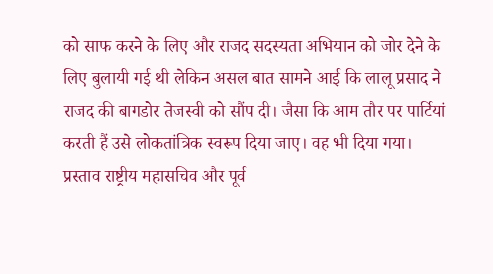को साफ करने के लिए और राजद सदस्यता अभियान को जोर देने के लिए बुलायी गई थी लेकिन असल बात सामने आई कि लालू प्रसाद ने राजद की बागडोर तेजस्वी को सौंप दी। जैसा कि आम तौर पर पार्टियां करती हैं उसे लोकतांत्रिक स्वरूप दिया जाए। वह भी दिया गया। प्रस्ताव राष्ट्रीय महासचिव और पूर्व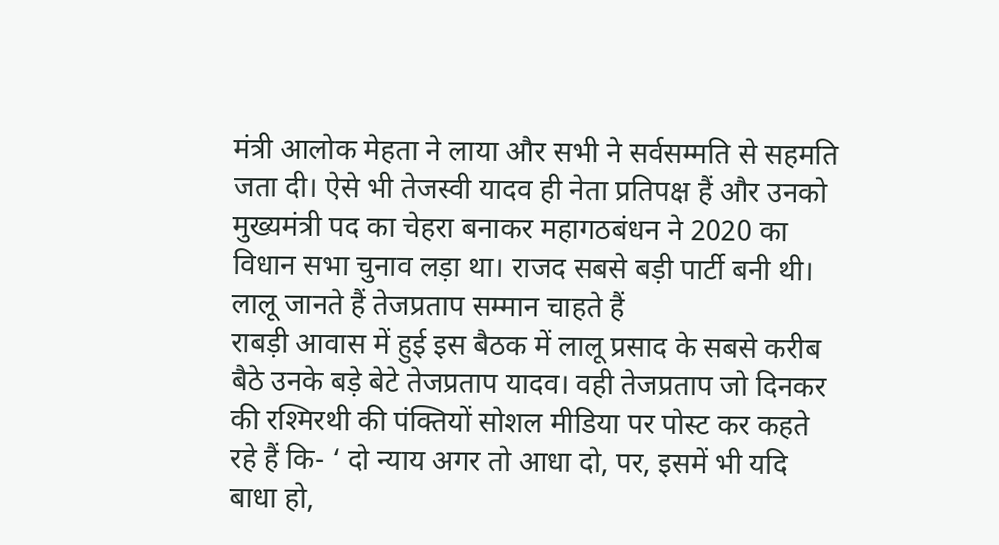मंत्री आलोक मेहता ने लाया और सभी ने सर्वसम्मति से सहमति जता दी। ऐसे भी तेजस्वी यादव ही नेता प्रतिपक्ष हैं और उनको मुख्यमंत्री पद का चेहरा बनाकर महागठबंधन ने 2020 का विधान सभा चुनाव लड़ा था। राजद सबसे बड़ी पार्टी बनी थी।
लालू जानते हैं तेजप्रताप सम्मान चाहते हैं
राबड़ी आवास में हुई इस बैठक में लालू प्रसाद के सबसे करीब बैठे उनके बड़े बेटे तेजप्रताप यादव। वही तेजप्रताप जो दिनकर की रश्मिरथी की पंक्तियों सोशल मीडिया पर पोस्ट कर कहते रहे हैं कि- ‘ दो न्याय अगर तो आधा दो, पर, इसमें भी यदि बाधा हो,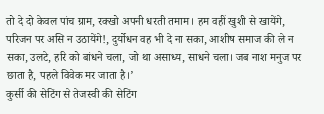तो दे दो केवल पांच ग्राम, रक्खो अपनी धरती तमाम। हम वहीं खुशी से खायेंगे, परिजन पर असि न उठायेंगे!, दुर्योधन वह भी दे ना सका, आशीष समाज की ले न सका, उलटे, हरि को बांधने चला, जो था असाध्य, साधने चला। जब नाश मनुज पर छाता है, पहले विवेक मर जाता है।’
कुर्सी की सेटिंग से तेजस्वी की सेटिंग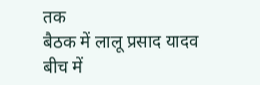तक
बैठक में लालू प्रसाद यादव बीच में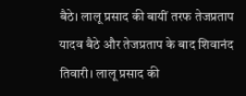बैठे। लालू प्रसाद की बायीं तरफ तेजप्रताप यादव बैठे और तेजप्रताप के बाद शिवानंद तिवारी। लालू प्रसाद की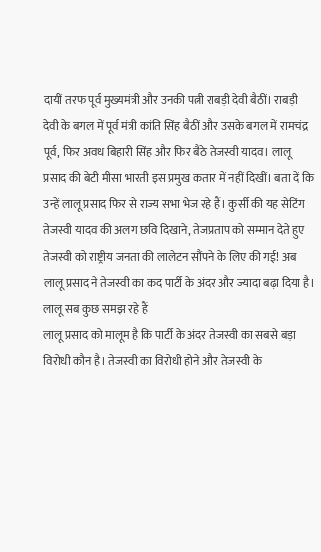दायीं तरफ पूर्व मुख्यमंत्री और उनकी पत्नी राबड़ी देवी बैठीं। राबड़ी देवी के बगल में पूर्व मंत्री कांति सिंह बैठीं और उसके बगल में रामचंद्र पूर्व, फिर अवध बिहारी सिंह और फिर बैठे तेजस्वी यादव। लालू प्रसाद की बेटी मीसा भारती इस प्रमुख कतार में नहीं दिखीं। बता दें कि उन्हें लालू प्रसाद फिर से राज्य सभा भेज रहे हैं। कुर्सी की यह सेटिंग तेजस्वी यादव की अलग छवि दिखाने, तेजप्रताप को सम्मान देते हुए तेजस्वी को राष्ट्रीय जनता की लालेटन सौंपने के लिए की गई! अब लालू प्रसाद ने तेजस्वी का कद पार्टी के अंदर और ज्यादा बढ़ा दिया है।
लालू सब कुछ समझ रहे हैं
लालू प्रसाद को मालूम है कि पार्टी के अंदर तेजस्वी का सबसे बड़ा विरोधी कौन है। तेजस्वी का विरोधी होने और तेजस्वी के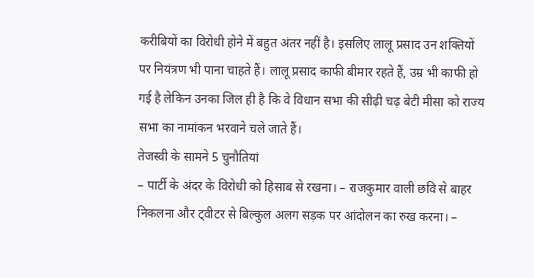करीबियों का विरोधी होने में बहुत अंतर नहीं है। इसलिए लालू प्रसाद उन शक्तियों पर नियंत्रण भी पाना चाहते हैं। लालू प्रसाद काफी बीमार रहते हैं, उम्र भी काफी हो गई है लेकिन उनका जिल ही है कि वे विधान सभा की सीढ़ी चढ़ बेटी मीसा को राज्य सभा का नामांकन भरवाने चले जाते हैं।
तेजस्वी के सामने 5 चुनौतियां
– पार्टी के अंदर के विरोधी को हिसाब से रखना। – राजकुमार वाली छवि से बाहर निकलना और ट्वीटर से बिल्कुल अलग सड़क पर आंदोलन का रुख करना। –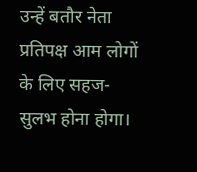उन्हें बतौर नेता प्रतिपक्ष आम लोगों के लिए सहज- सुलभ होना होगा।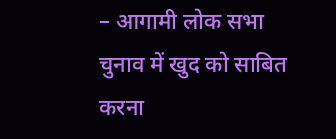– आगामी लोक सभा चुनाव में खुद को साबित करना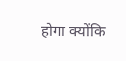होगा क्योंकि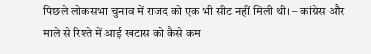पिछले लोकसभा चुनाव में राजद को एक भी सीट नहीं मिली थी। – कांग्रेस और माले से रिश्ते में आई खटास को कैसे कम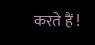करते हैं !